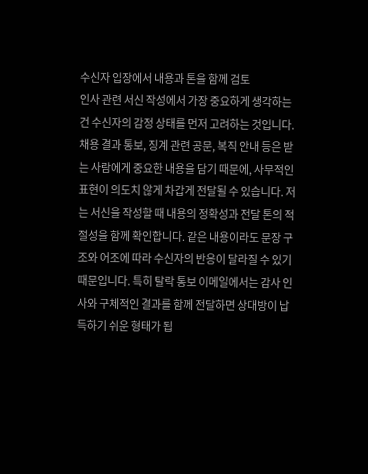수신자 입장에서 내용과 톤을 함께 검토
인사 관련 서신 작성에서 가장 중요하게 생각하는 건 수신자의 감정 상태를 먼저 고려하는 것입니다. 채용 결과 통보, 징계 관련 공문, 복직 안내 등은 받는 사람에게 중요한 내용을 담기 때문에, 사무적인 표현이 의도치 않게 차갑게 전달될 수 있습니다. 저는 서신을 작성할 때 내용의 정확성과 전달 톤의 적절성을 함께 확인합니다. 같은 내용이라도 문장 구조와 어조에 따라 수신자의 반응이 달라질 수 있기 때문입니다. 특히 탈락 통보 이메일에서는 감사 인사와 구체적인 결과를 함께 전달하면 상대방이 납득하기 쉬운 형태가 됩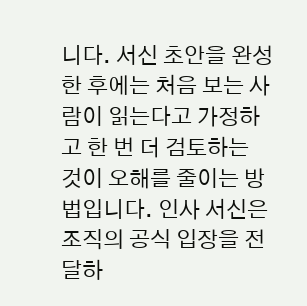니다. 서신 초안을 완성한 후에는 처음 보는 사람이 읽는다고 가정하고 한 번 더 검토하는 것이 오해를 줄이는 방법입니다. 인사 서신은 조직의 공식 입장을 전달하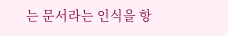는 문서라는 인식을 항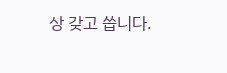상 갖고 씁니다.